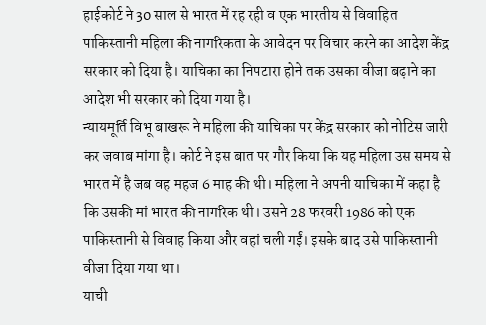हाईकोर्ट ने 30 साल से भारत में रह रही व एक भारतीय से विवाहित पाकिस्तानी महिला की नागरिकता के आवेदन पर विचार करने का आदेश केंद्र सरकार को दिया है। याचिका का निपटारा होने तक उसका वीजा बढ़ाने का आदेश भी सरकार को दिया गया है।
न्यायमूर्ति विभू बाखरू ने महिला की याचिका पर केंद्र सरकार को नोटिस जारी कर जवाब मांगा है। कोर्ट ने इस बात पर गौर किया कि यह महिला उस समय से भारत में है जब वह महज 6 माह की थी। महिला ने अपनी याचिका में कहा है कि उसकी मां भारत की नागरिक थी। उसने 28 फरवरी 1986 को एक पाकिस्तानी से विवाह किया और वहां चली गईं। इसके बाद उसे पाकिस्तानी वीजा दिया गया था।
याची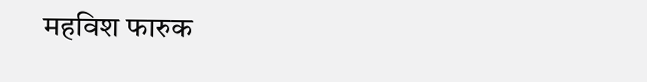महविश फारुक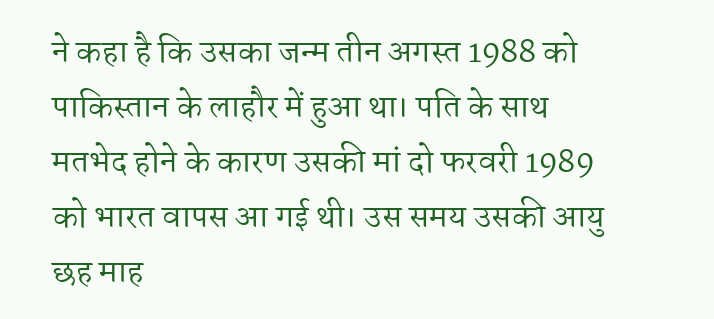ने कहा है कि उसका जन्म तीन अगस्त 1988 को पाकिस्तान के लाहौर में हुआ था। पति के साथ मतभेद होने के कारण उसकी मां दो फरवरी 1989 को भारत वापस आ गई थी। उस समय उसकी आयु छह माह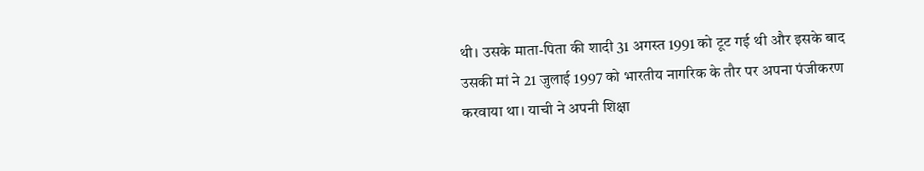थी। उसके माता-पिता की शादी 31 अगस्त 1991 को टूट गई थी और इसके बाद उसकी मां ने 21 जुलाई 1997 को भारतीय नागरिक के तौर पर अपना पंजीकरण करवाया था। याची ने अपनी शिक्षा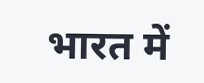भारत में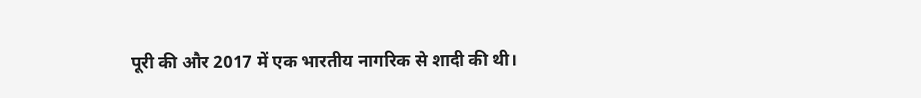पूरी की और 2017 में एक भारतीय नागरिक से शादी की थी।